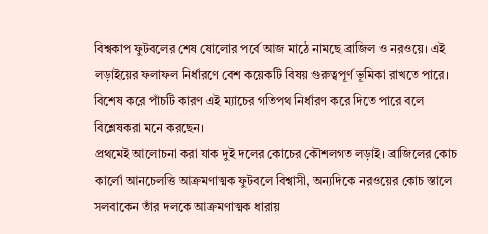বিশ্বকাপ ফুটবলের শেষ ষোলোর পর্বে আজ মাঠে নামছে ব্রাজিল ও নরওয়ে। এই লড়াইয়ের ফলাফল নির্ধারণে বেশ কয়েকটি বিষয় গুরুত্বপূর্ণ ভূমিকা রাখতে পারে। বিশেষ করে পাঁচটি কারণ এই ম্যাচের গতিপথ নির্ধারণ করে দিতে পারে বলে বিশ্লেষকরা মনে করছেন।
প্রথমেই আলোচনা করা যাক দুই দলের কোচের কৌশলগত লড়াই। ব্রাজিলের কোচ কার্লো আনচেলত্তি আক্রমণাত্মক ফুটবলে বিশ্বাসী, অন্যদিকে নরওয়ের কোচ স্তালে সলবাকেন তাঁর দলকে আক্রমণাত্মক ধারায়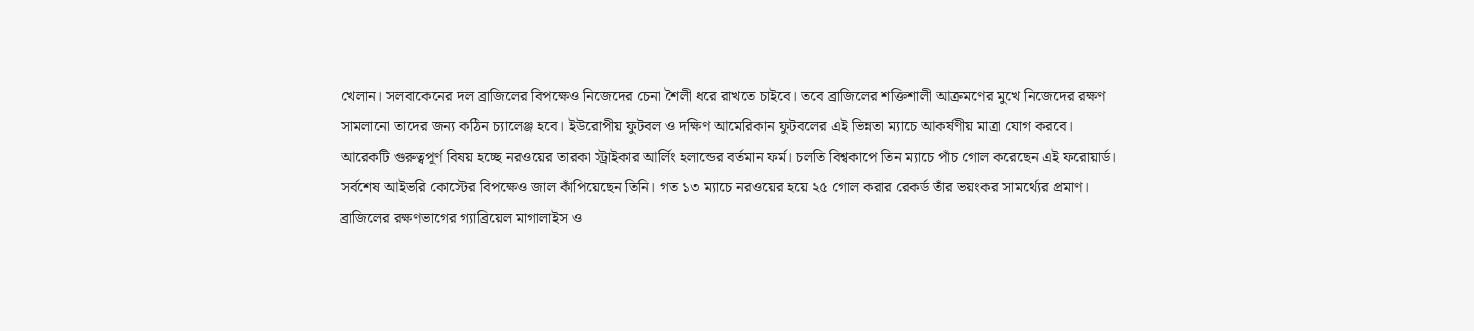খেলান। সলবাকেনের দল ব্রাজিলের বিপক্ষেও নিজেদের চেনা শৈলী ধরে রাখতে চাইবে। তবে ব্রাজিলের শক্তিশালী আক্রমণের মুখে নিজেদের রক্ষণ সামলানো তাদের জন্য কঠিন চ্যালেঞ্জ হবে। ইউরোপীয় ফুটবল ও দক্ষিণ আমেরিকান ফুটবলের এই ভিন্নতা ম্যাচে আকর্ষণীয় মাত্রা যোগ করবে।
আরেকটি গুরুত্বপূর্ণ বিষয় হচ্ছে নরওয়ের তারকা স্ট্রাইকার আর্লিং হলান্ডের বর্তমান ফর্ম। চলতি বিশ্বকাপে তিন ম্যাচে পাঁচ গোল করেছেন এই ফরোয়ার্ড। সর্বশেষ আইভরি কোস্টের বিপক্ষেও জাল কাঁপিয়েছেন তিনি। গত ১৩ ম্যাচে নরওয়ের হয়ে ২৫ গোল করার রেকর্ড তাঁর ভয়ংকর সামর্থ্যের প্রমাণ। ব্রাজিলের রক্ষণভাগের গ্যাব্রিয়েল মাগালাইস ও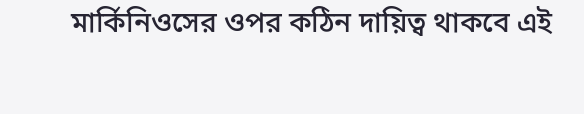মার্কিনিওসের ওপর কঠিন দায়িত্ব থাকবে এই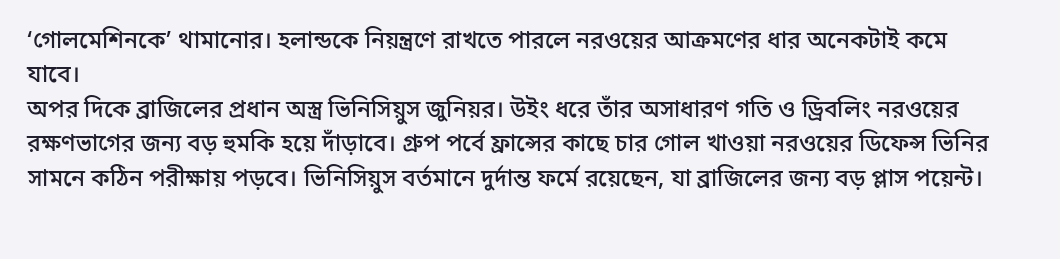‘গোলমেশিনকে’ থামানোর। হলান্ডকে নিয়ন্ত্রণে রাখতে পারলে নরওয়ের আক্রমণের ধার অনেকটাই কমে যাবে।
অপর দিকে ব্রাজিলের প্রধান অস্ত্র ভিনিসিয়ুস জুনিয়র। উইং ধরে তাঁর অসাধারণ গতি ও ড্রিবলিং নরওয়ের রক্ষণভাগের জন্য বড় হুমকি হয়ে দাঁড়াবে। গ্রুপ পর্বে ফ্রান্সের কাছে চার গোল খাওয়া নরওয়ের ডিফেন্স ভিনির সামনে কঠিন পরীক্ষায় পড়বে। ভিনিসিয়ুস বর্তমানে দুর্দান্ত ফর্মে রয়েছেন, যা ব্রাজিলের জন্য বড় প্লাস পয়েন্ট।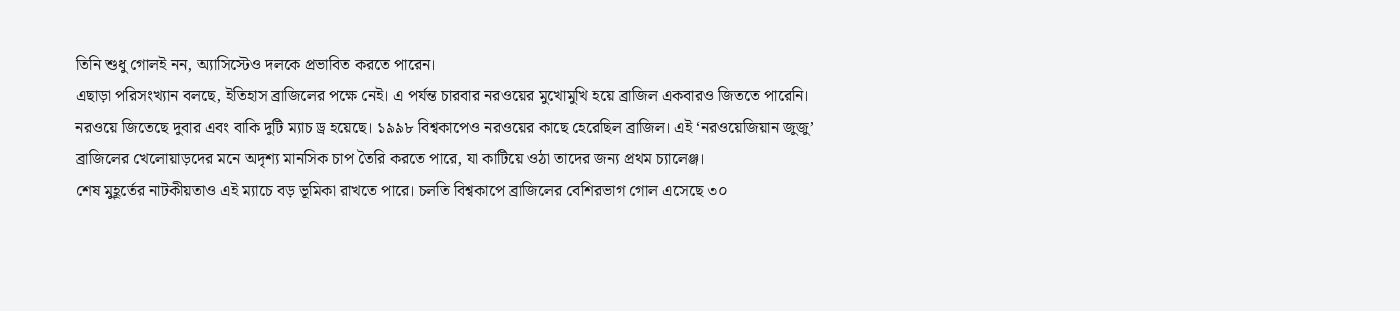তিনি শুধু গোলই নন, অ্যাসিস্টেও দলকে প্রভাবিত করতে পারেন।
এছাড়া পরিসংখ্যান বলছে, ইতিহাস ব্রাজিলের পক্ষে নেই। এ পর্যন্ত চারবার নরওয়ের মুখোমুখি হয়ে ব্রাজিল একবারও জিততে পারেনি। নরওয়ে জিতেছে দুবার এবং বাকি দুটি ম্যাচ ড্র হয়েছে। ১৯৯৮ বিশ্বকাপেও নরওয়ের কাছে হেরেছিল ব্রাজিল। এই ‘নরওয়েজিয়ান জুজু’ ব্রাজিলের খেলোয়াড়দের মনে অদৃশ্য মানসিক চাপ তৈরি করতে পারে, যা কাটিয়ে ওঠা তাদের জন্য প্রথম চ্যালেঞ্জ।
শেষ মুহূর্তের নাটকীয়তাও এই ম্যাচে বড় ভূমিকা রাখতে পারে। চলতি বিশ্বকাপে ব্রাজিলের বেশিরভাগ গোল এসেছে ৩০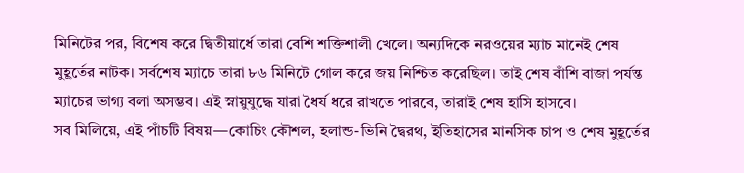মিনিটের পর, বিশেষ করে দ্বিতীয়ার্ধে তারা বেশি শক্তিশালী খেলে। অন্যদিকে নরওয়ের ম্যাচ মানেই শেষ মুহূর্তের নাটক। সর্বশেষ ম্যাচে তারা ৮৬ মিনিটে গোল করে জয় নিশ্চিত করেছিল। তাই শেষ বাঁশি বাজা পর্যন্ত ম্যাচের ভাগ্য বলা অসম্ভব। এই স্নায়ুযুদ্ধে যারা ধৈর্য ধরে রাখতে পারবে, তারাই শেষ হাসি হাসবে।
সব মিলিয়ে, এই পাঁচটি বিষয়—কোচিং কৌশল, হলান্ড-ভিনি দ্বৈরথ, ইতিহাসের মানসিক চাপ ও শেষ মুহূর্তের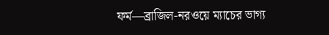ফর্ম—ব্রাজিল-নরওয়ে ম্যাচের ভাগ্য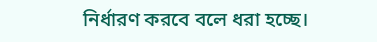নির্ধারণ করবে বলে ধরা হচ্ছে।